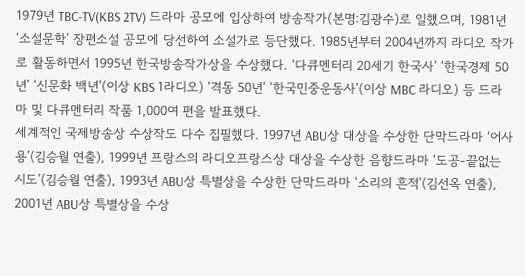1979년 TBC-TV(KBS 2TV) 드라마 공모에 입상하여 방송작가(본명:김광수)로 일했으며, 1981년 ‘소설문학’ 장편소설 공모에 당선하여 소설가로 등단했다. 1985년부터 2004년까지 라디오 작가로 활동하면서 1995년 한국방송작가상을 수상했다. ‘다큐멘터리 20세기 한국사’ ‘한국경제 50년’ ‘신문화 백년’(이상 KBS 1라디오) ‘격동 50년’ ‘한국민중운동사’(이상 MBC 라디오) 등 드라마 및 다큐멘터리 작품 1,000여 편을 발표했다.
세계적인 국제방송상 수상작도 다수 집필했다. 1997년 ABU상 대상을 수상한 단막드라마 ‘어사용’(김승월 연출), 1999년 프랑스의 라디오프랑스상 대상을 수상한 음향드라마 ‘도공-끝없는 시도’(김승월 연출), 1993년 ABU상 특별상을 수상한 단막드라마 ‘소리의 흔적’(김선옥 연출), 2001년 ABU상 특별상을 수상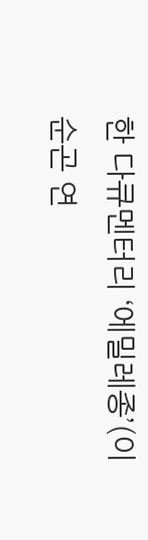한 다큐멘터리 ‘에밀레종’(이순곤 연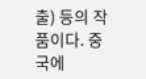출) 등의 작품이다. 중국에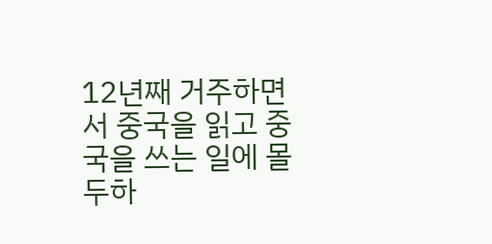12년째 거주하면서 중국을 읽고 중국을 쓰는 일에 몰두하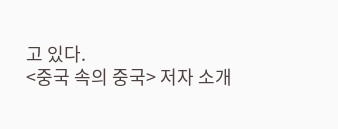고 있다.
<중국 속의 중국> 저자 소개